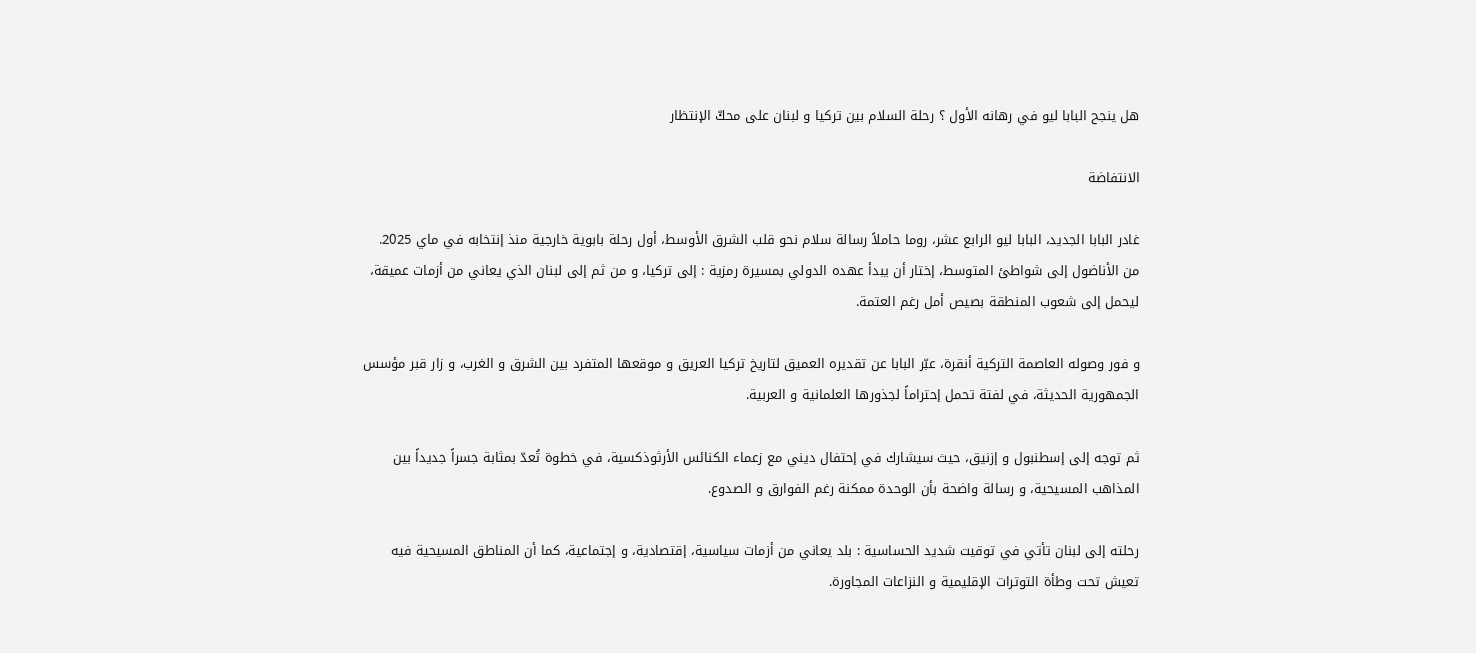هل ينجح البابا ليو في رهانه الأول ؟ رحلة السلام بين تركيا و لبنان على محكّ الإنتظار

الانتفاضة

غادر البابا الجديد، البابا ليو الرابع عشر، روما حاملاً رسالة سلام نحو قلب الشرق الأوسط، أول رحلة بابوية خارجية منذ إنتخابه في ماي 2025. من الأناضول إلى شواطئ المتوسط، إختار أن يبدأ عهده الدولي بمسيرة رمزية : إلى تركيا، و من ثم إلى لبنان الذي يعاني من أزمات عميقة، ليحمل إلى شعوب المنطقة بصيص أمل رغم العتمة.

و فور وصوله العاصمة التركية أنقرة، عبّر البابا عن تقديره العميق لتاريخ تركيا العريق و موقعها المتفرد بين الشرق و الغرب، و زار قبر مؤسس الجمهورية الحديثة، في لفتة تحمل إحتراماً لجذورها العلمانية و العربية.

ثم توجه إلى إسطنبول و إزنيق، حيث سيشارك في إحتفال ديني مع زعماء الكنائس الأرثوذكسية، في خطوة تُعدّ بمثابة جسراً جديداً بين المذاهب المسيحية، و رسالة واضحة بأن الوحدة ممكنة رغم الفوارق و الصدوع.

رحلته إلى لبنان تأتي في توقيت شديد الحساسية : بلد يعاني من أزمات سياسية، إقتصادية، و إجتماعية، كما أن المناطق المسيحية فيه تعيش تحت وطأة التوترات الإقليمية و النزاعات المجاورة.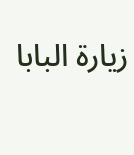زيارة البابا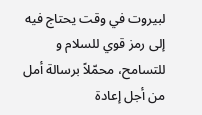لبيروت في وقت يحتاج فيه إلى رمز قوي للسلام و للتسامح، محمّلاً برسالة أمل من أجل إعادة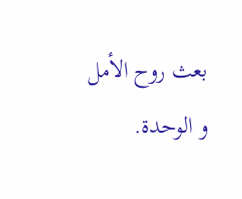بعث روح الأمل و الوحدة.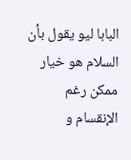البابا ليو يقول بأن السلام هو خيار ممكن رغم الإنقسام و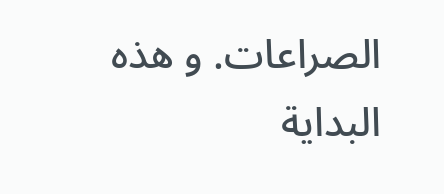الصراعات. و هذه البداية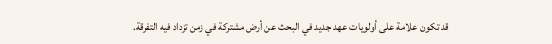قد تكون علامة على أولويات عهد جديد في البحث عن أرض مشتركة في زمن تزداد فيه التفرقة.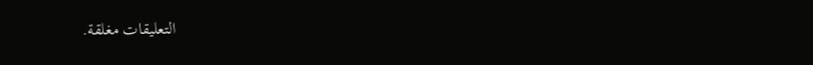التعليقات مغلقة.